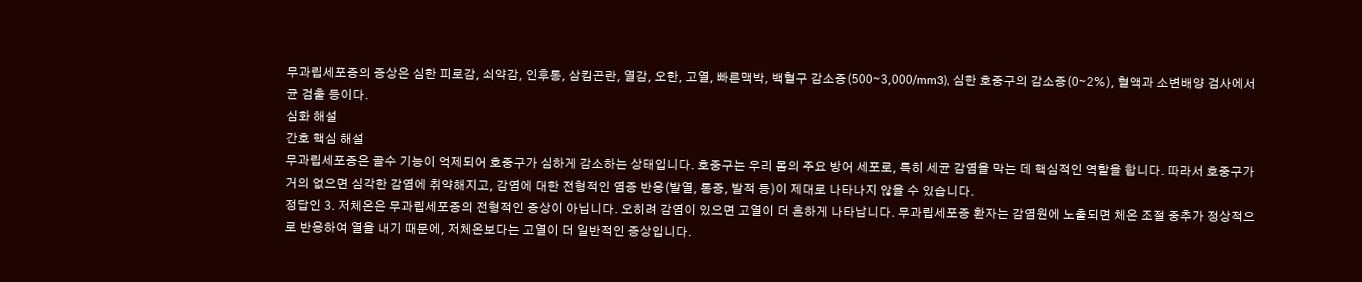무과립세포증의 증상은 심한 피로감, 쇠약감, 인후통, 삼킴곤란, 열감, 오한, 고열, 빠른맥박, 백혈구 감소증(500∼3,000/mm3), 심한 호중구의 감소증(0∼2%), 혈액과 소변배양 검사에서 균 검출 등이다.
심화 해설
간호 핵심 해설
무과립세포증은 골수 기능이 억제되어 호중구가 심하게 감소하는 상태입니다. 호중구는 우리 몸의 주요 방어 세포로, 특히 세균 감염을 막는 데 핵심적인 역할을 합니다. 따라서 호중구가 거의 없으면 심각한 감염에 취약해지고, 감염에 대한 전형적인 염증 반응(발열, 통증, 발적 등)이 제대로 나타나지 않을 수 있습니다.
정답인 3. 저체온은 무과립세포증의 전형적인 증상이 아닙니다. 오히려 감염이 있으면 고열이 더 흔하게 나타납니다. 무과립세포증 환자는 감염원에 노출되면 체온 조절 중추가 정상적으로 반응하여 열을 내기 때문에, 저체온보다는 고열이 더 일반적인 증상입니다.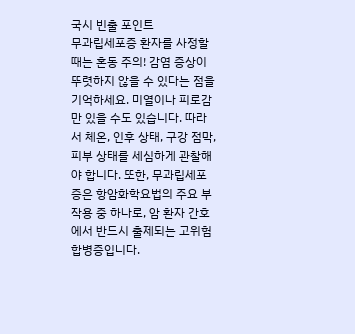국시 빈출 포인트
무과립세포증 환자를 사정할 때는 혼동 주의! 감염 증상이 뚜렷하지 않을 수 있다는 점을 기억하세요. 미열이나 피로감만 있을 수도 있습니다. 따라서 체온, 인후 상태, 구강 점막, 피부 상태를 세심하게 관찰해야 합니다. 또한, 무과립세포증은 항암화학요법의 주요 부작용 중 하나로, 암 환자 간호에서 반드시 출제되는 고위험 합병증입니다.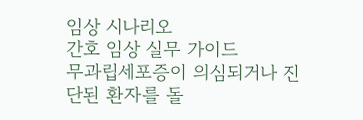임상 시나리오
간호 임상 실무 가이드
무과립세포증이 의심되거나 진단된 환자를 돌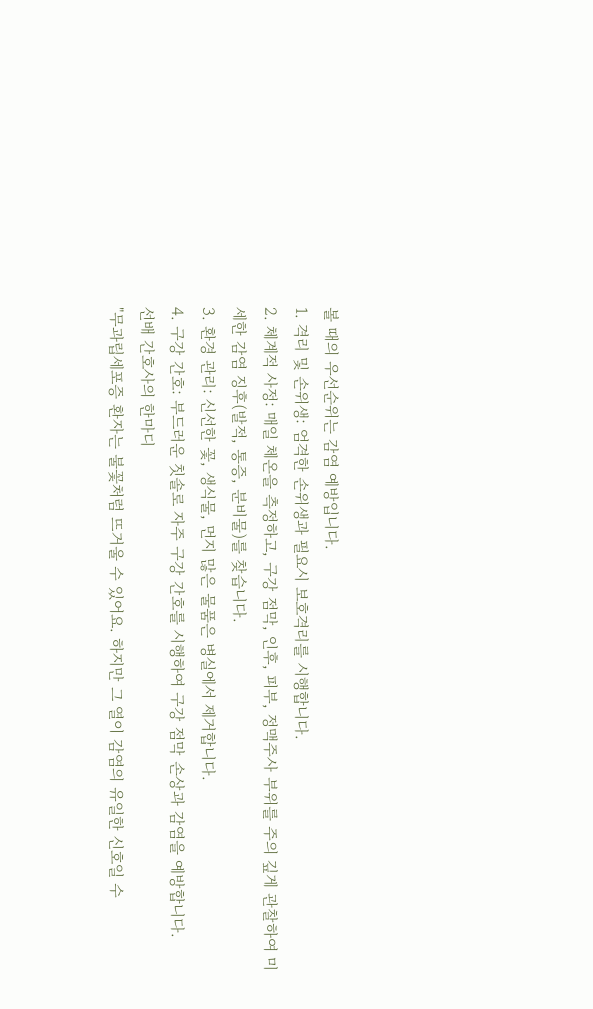볼 때의 우선순위는 감염 예방입니다.
1. 격리 및 손위생: 엄격한 손위생과 필요시 보호격리를 시행합니다.
2. 체계적 사정: 매일 체온을 측정하고, 구강 점막, 인후, 피부, 정맥주사 부위를 주의 깊게 관찰하여 미세한 감염 징후(발적, 통증, 분비물)를 찾습니다.
3. 환경 관리: 신선한 꽃, 생식물, 먼지 많은 물품은 병실에서 제거합니다.
4. 구강 간호: 부드러운 칫솔로 자주 구강 간호를 시행하여 구강 점막 손상과 감염을 예방합니다.
선배 간호사의 한마디
"무과립세포증 환자는 불꽃처럼 뜨거울 수 있어요. 하지만 그 열이 감염의 유일한 신호일 수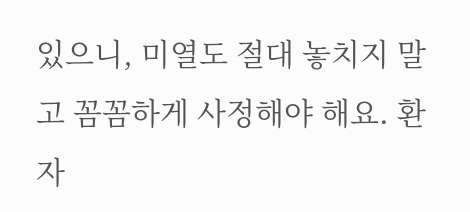있으니, 미열도 절대 놓치지 말고 꼼꼼하게 사정해야 해요. 환자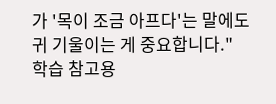가 '목이 조금 아프다'는 말에도 귀 기울이는 게 중요합니다."
학습 참고용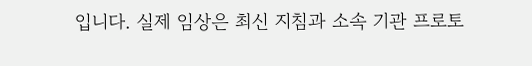입니다. 실제 임상은 최신 지침과 소속 기관 프로토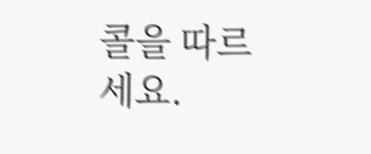콜을 따르세요.